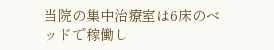当院の集中治療室は6床のベッドで稼働し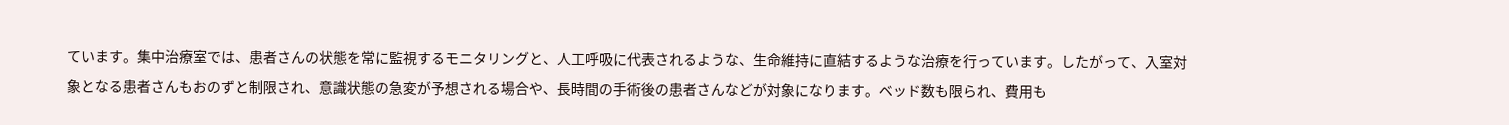ています。集中治療室では、患者さんの状態を常に監視するモニタリングと、人工呼吸に代表されるような、生命維持に直結するような治療を行っています。したがって、入室対象となる患者さんもおのずと制限され、意識状態の急変が予想される場合や、長時間の手術後の患者さんなどが対象になります。ベッド数も限られ、費用も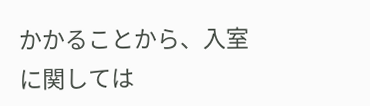かかることから、入室に関しては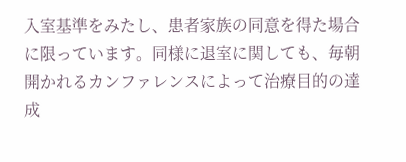入室基準をみたし、患者家族の同意を得た場合に限っています。同様に退室に関しても、毎朝開かれるカンファレンスによって治療目的の達成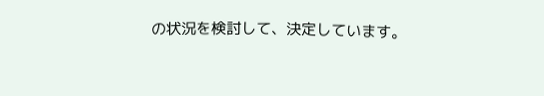の状況を検討して、決定しています。